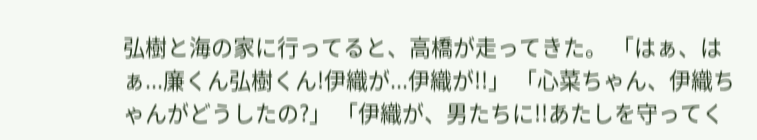弘樹と海の家に行ってると、高橋が走ってきた。 「はぁ、はぁ...廉くん弘樹くん!伊織が...伊織が!!」 「心菜ちゃん、伊織ちゃんがどうしたの?」 「伊織が、男たちに!!あたしを守ってく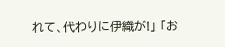れて、代わりに伊織が!」 「お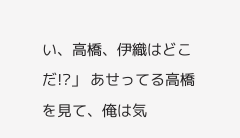い、高橋、伊織はどこだ!?」 あせってる高橋を見て、俺は気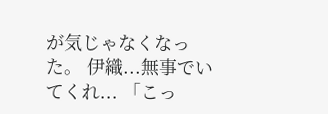が気じゃなくなった。 伊織...無事でいてくれ... 「こっ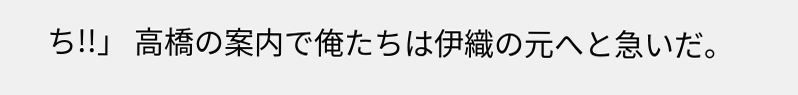ち!!」 高橋の案内で俺たちは伊織の元へと急いだ。